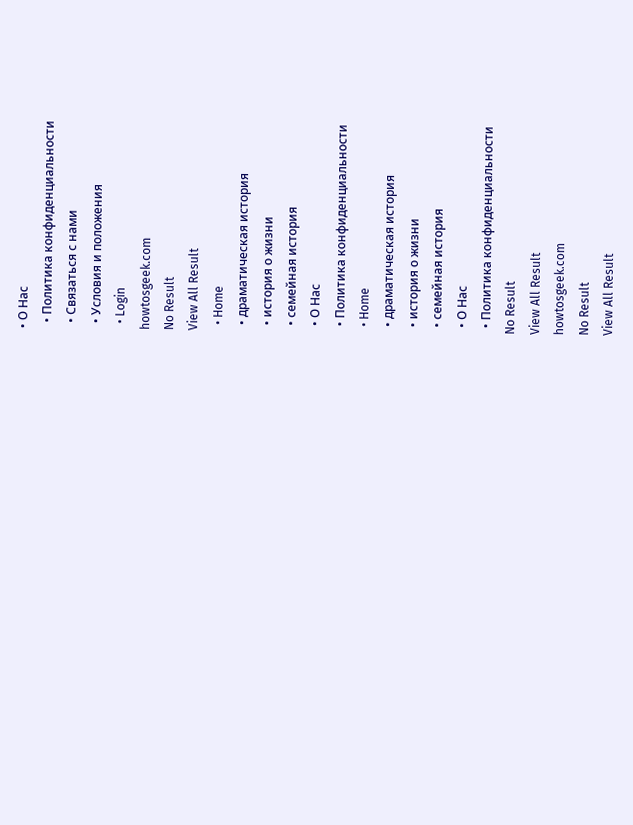• О Нас
  • Политика конфиденциальности
  • Связаться с нами
  • Условия и положения
  • Login
howtosgeek.com
No Result
View All Result
  • Home
  • драматическая история
  • история о жизни
  • семейная история
  • О Нас
  • Политика конфиденциальности
  • Home
  • драматическая история
  • история о жизни
  • семейная история
  • О Нас
  • Политика конфиденциальности
No Result
View All Result
howtosgeek.com
No Result
View All Result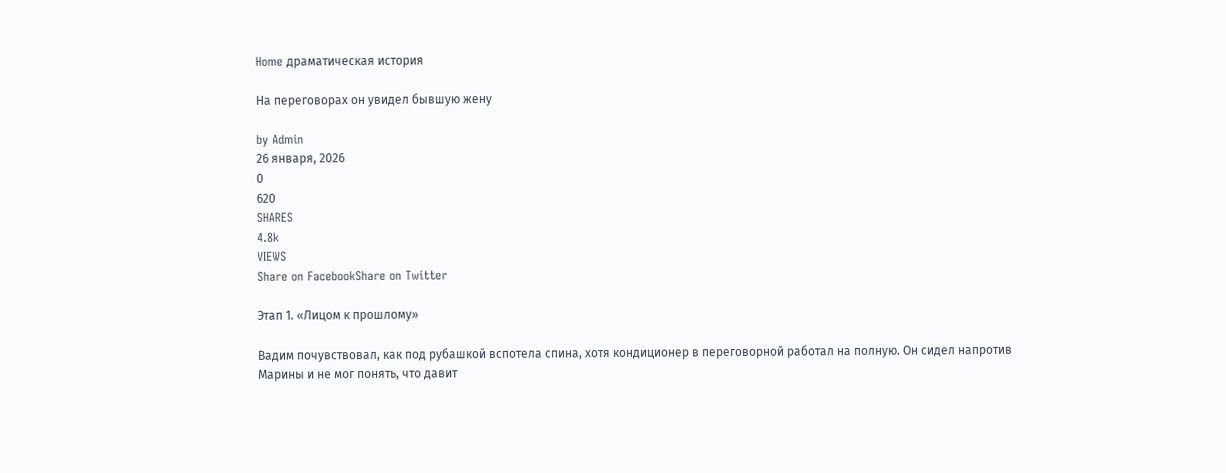Home драматическая история

На переговорах он увидел бывшую жену

by Admin
26 января, 2026
0
620
SHARES
4.8k
VIEWS
Share on FacebookShare on Twitter

Этап 1. «Лицом к прошлому»

Вадим почувствовал, как под рубашкой вспотела спина, хотя кондиционер в переговорной работал на полную. Он сидел напротив Марины и не мог понять, что давит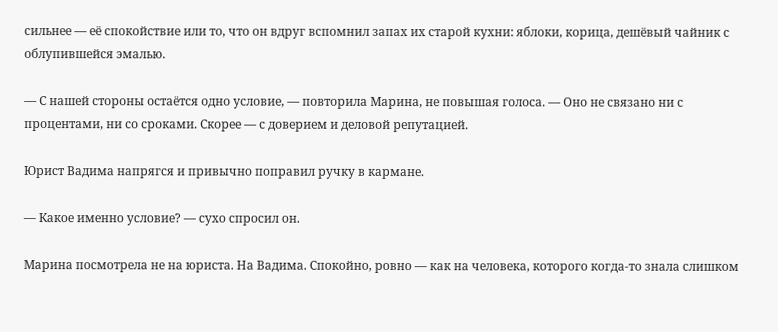сильнее — её спокойствие или то, что он вдруг вспомнил запах их старой кухни: яблоки, корица, дешёвый чайник с облупившейся эмалью.

— С нашей стороны остаётся одно условие, — повторила Марина, не повышая голоса. — Оно не связано ни с процентами, ни со сроками. Скорее — с доверием и деловой репутацией.

Юрист Вадима напрягся и привычно поправил ручку в кармане.

— Какое именно условие? — сухо спросил он.

Марина посмотрела не на юриста. На Вадима. Спокойно, ровно — как на человека, которого когда-то знала слишком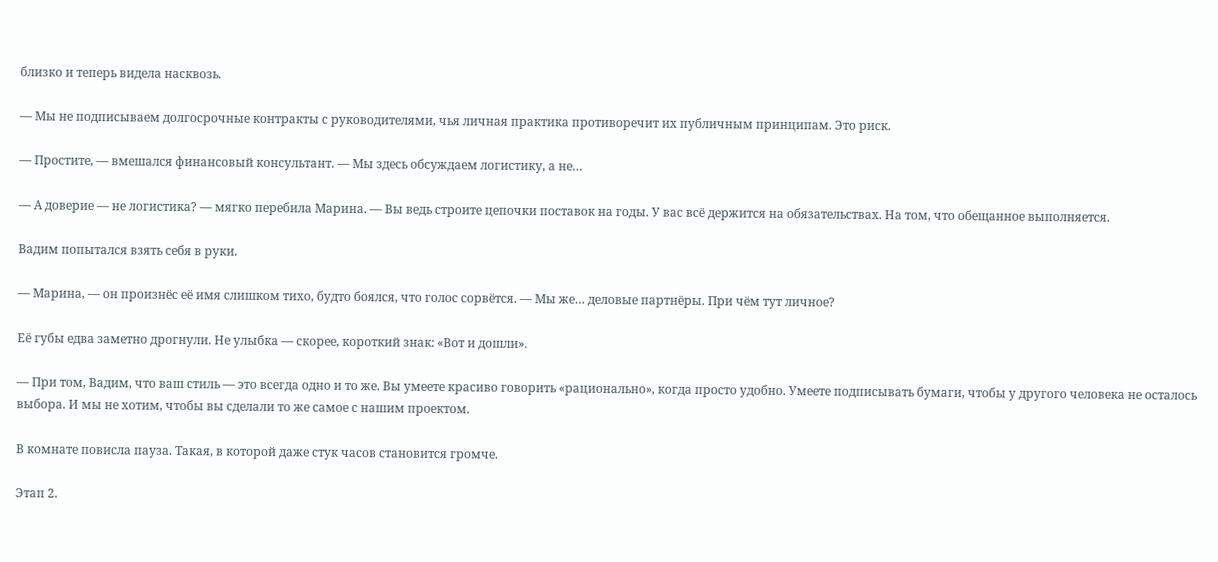близко и теперь видела насквозь.

— Мы не подписываем долгосрочные контракты с руководителями, чья личная практика противоречит их публичным принципам. Это риск.

— Простите, — вмешался финансовый консультант. — Мы здесь обсуждаем логистику, а не…

— А доверие — не логистика? — мягко перебила Марина. — Вы ведь строите цепочки поставок на годы. У вас всё держится на обязательствах. На том, что обещанное выполняется.

Вадим попытался взять себя в руки.

— Марина, — он произнёс её имя слишком тихо, будто боялся, что голос сорвётся. — Мы же… деловые партнёры. При чём тут личное?

Её губы едва заметно дрогнули. Не улыбка — скорее, короткий знак: «Вот и дошли».

— При том, Вадим, что ваш стиль — это всегда одно и то же. Вы умеете красиво говорить «рационально», когда просто удобно. Умеете подписывать бумаги, чтобы у другого человека не осталось выбора. И мы не хотим, чтобы вы сделали то же самое с нашим проектом.

В комнате повисла пауза. Такая, в которой даже стук часов становится громче.

Этап 2.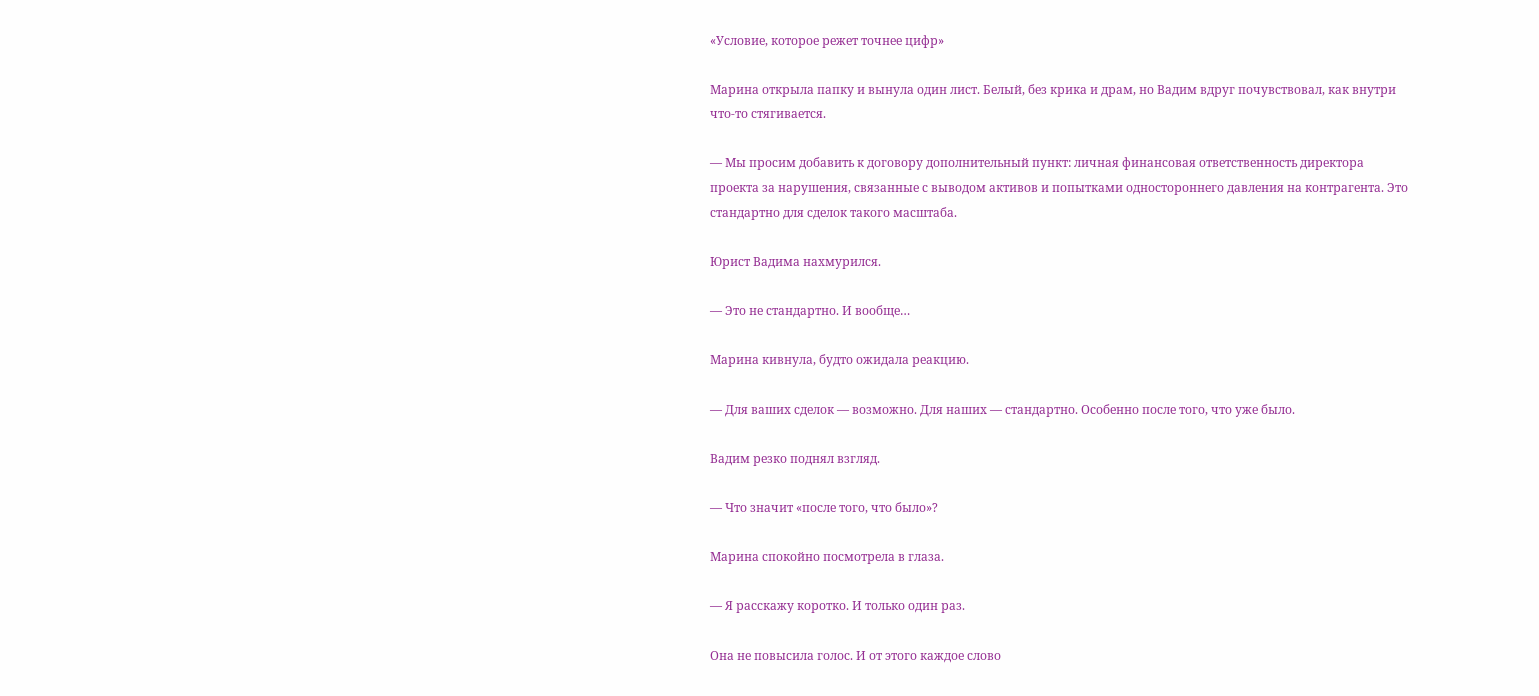«Условие, которое режет точнее цифр»

Марина открыла папку и вынула один лист. Белый, без крика и драм, но Вадим вдруг почувствовал, как внутри что-то стягивается.

— Мы просим добавить к договору дополнительный пункт: личная финансовая ответственность директора проекта за нарушения, связанные с выводом активов и попытками одностороннего давления на контрагента. Это стандартно для сделок такого масштаба.

Юрист Вадима нахмурился.

— Это не стандартно. И вообще…

Марина кивнула, будто ожидала реакцию.

— Для ваших сделок — возможно. Для наших — стандартно. Особенно после того, что уже было.

Вадим резко поднял взгляд.

— Что значит «после того, что было»?

Марина спокойно посмотрела в глаза.

— Я расскажу коротко. И только один раз.

Она не повысила голос. И от этого каждое слово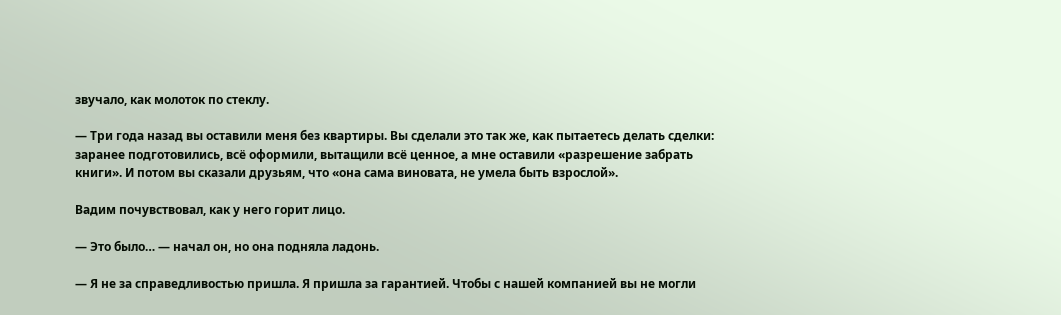звучало, как молоток по стеклу.

— Три года назад вы оставили меня без квартиры. Вы сделали это так же, как пытаетесь делать сделки: заранее подготовились, всё оформили, вытащили всё ценное, а мне оставили «разрешение забрать книги». И потом вы сказали друзьям, что «она сама виновата, не умела быть взрослой».

Вадим почувствовал, как у него горит лицо.

— Это было… — начал он, но она подняла ладонь.

— Я не за справедливостью пришла. Я пришла за гарантией. Чтобы с нашей компанией вы не могли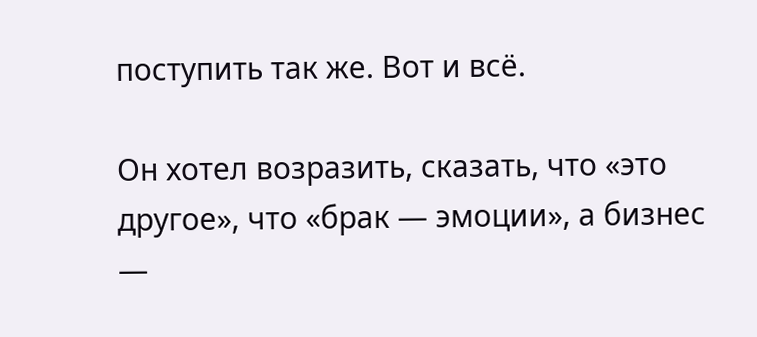поступить так же. Вот и всё.

Он хотел возразить, сказать, что «это другое», что «брак — эмоции», а бизнес —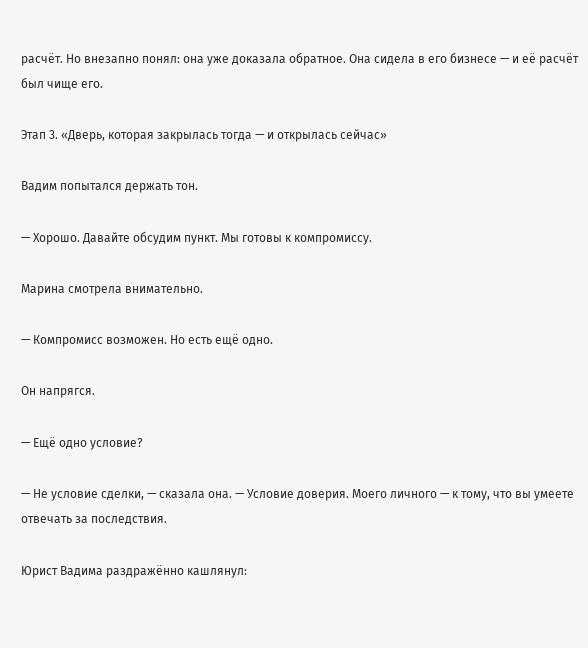расчёт. Но внезапно понял: она уже доказала обратное. Она сидела в его бизнесе — и её расчёт был чище его.

Этап 3. «Дверь, которая закрылась тогда — и открылась сейчас»

Вадим попытался держать тон.

— Хорошо. Давайте обсудим пункт. Мы готовы к компромиссу.

Марина смотрела внимательно.

— Компромисс возможен. Но есть ещё одно.

Он напрягся.

— Ещё одно условие?

— Не условие сделки, — сказала она. — Условие доверия. Моего личного — к тому, что вы умеете отвечать за последствия.

Юрист Вадима раздражённо кашлянул: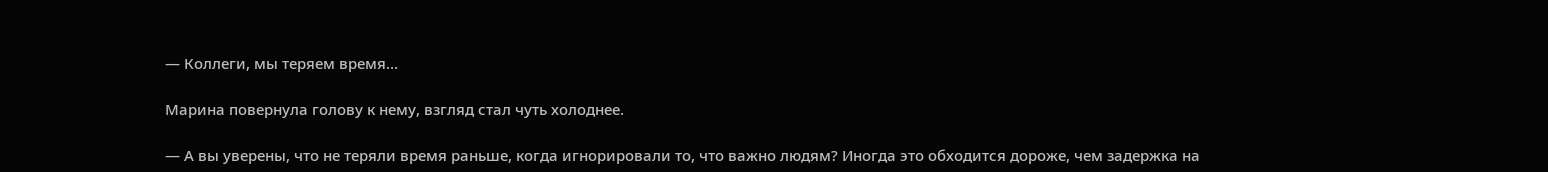— Коллеги, мы теряем время…

Марина повернула голову к нему, взгляд стал чуть холоднее.

— А вы уверены, что не теряли время раньше, когда игнорировали то, что важно людям? Иногда это обходится дороже, чем задержка на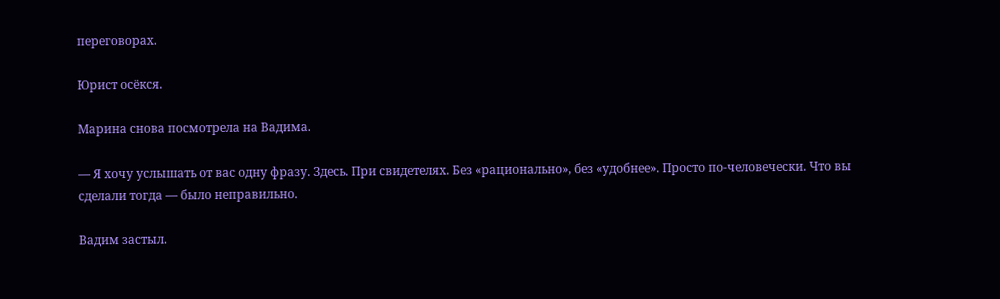переговорах.

Юрист осёкся.

Марина снова посмотрела на Вадима.

— Я хочу услышать от вас одну фразу. Здесь. При свидетелях. Без «рационально», без «удобнее». Просто по-человечески. Что вы сделали тогда — было неправильно.

Вадим застыл.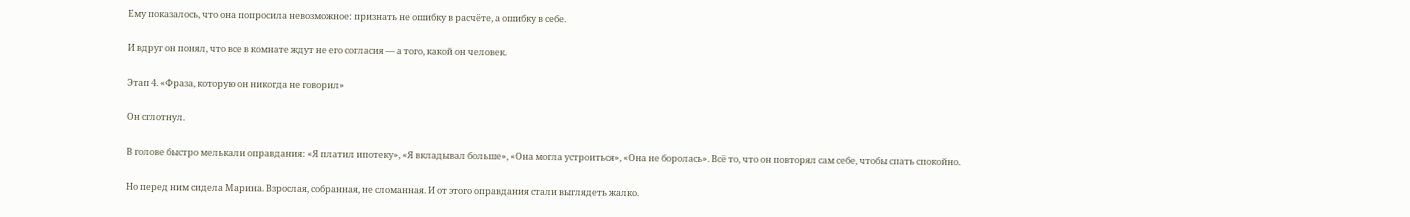Ему показалось, что она попросила невозможное: признать не ошибку в расчёте, а ошибку в себе.

И вдруг он понял, что все в комнате ждут не его согласия — а того, какой он человек.

Этап 4. «Фраза, которую он никогда не говорил»

Он сглотнул.

В голове быстро мелькали оправдания: «Я платил ипотеку», «Я вкладывал больше», «Она могла устроиться», «Она не боролась». Всё то, что он повторял сам себе, чтобы спать спокойно.

Но перед ним сидела Марина. Взрослая, собранная, не сломанная. И от этого оправдания стали выглядеть жалко.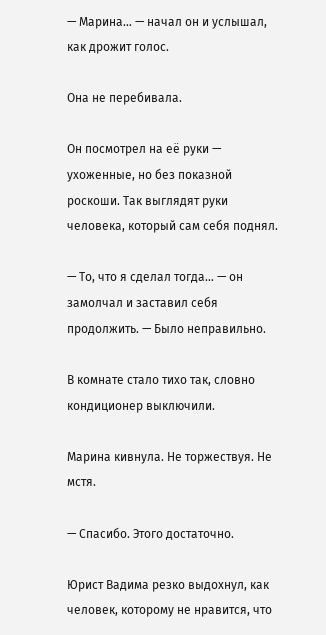— Марина… — начал он и услышал, как дрожит голос.

Она не перебивала.

Он посмотрел на её руки — ухоженные, но без показной роскоши. Так выглядят руки человека, который сам себя поднял.

— То, что я сделал тогда… — он замолчал и заставил себя продолжить. — Было неправильно.

В комнате стало тихо так, словно кондиционер выключили.

Марина кивнула. Не торжествуя. Не мстя.

— Спасибо. Этого достаточно.

Юрист Вадима резко выдохнул, как человек, которому не нравится, что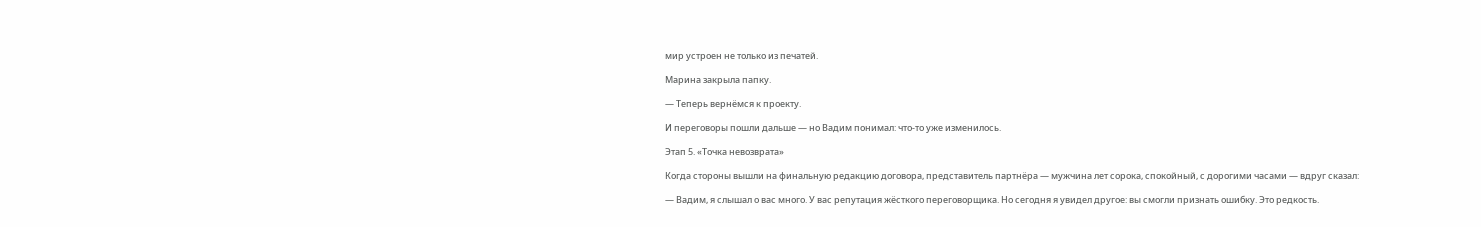мир устроен не только из печатей.

Марина закрыла папку.

— Теперь вернёмся к проекту.

И переговоры пошли дальше — но Вадим понимал: что-то уже изменилось.

Этап 5. «Точка невозврата»

Когда стороны вышли на финальную редакцию договора, представитель партнёра — мужчина лет сорока, спокойный, с дорогими часами — вдруг сказал:

— Вадим, я слышал о вас много. У вас репутация жёсткого переговорщика. Но сегодня я увидел другое: вы смогли признать ошибку. Это редкость.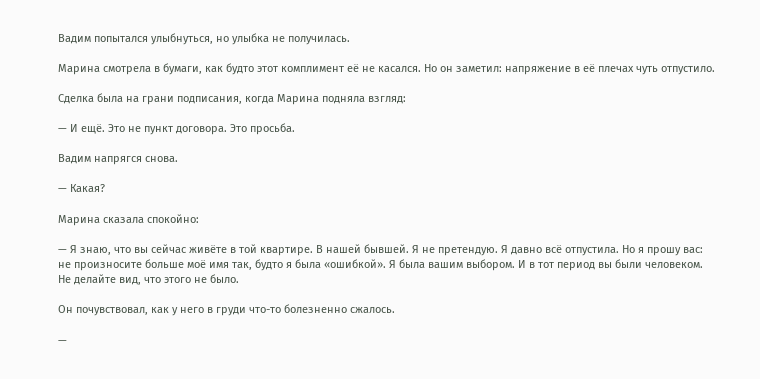Вадим попытался улыбнуться, но улыбка не получилась.

Марина смотрела в бумаги, как будто этот комплимент её не касался. Но он заметил: напряжение в её плечах чуть отпустило.

Сделка была на грани подписания, когда Марина подняла взгляд:

— И ещё. Это не пункт договора. Это просьба.

Вадим напрягся снова.

— Какая?

Марина сказала спокойно:

— Я знаю, что вы сейчас живёте в той квартире. В нашей бывшей. Я не претендую. Я давно всё отпустила. Но я прошу вас: не произносите больше моё имя так, будто я была «ошибкой». Я была вашим выбором. И в тот период вы были человеком. Не делайте вид, что этого не было.

Он почувствовал, как у него в груди что-то болезненно сжалось.

—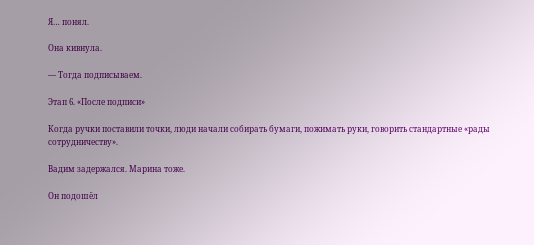Я… понял.

Она кивнула.

— Тогда подписываем.

Этап 6. «После подписи»

Когда ручки поставили точки, люди начали собирать бумаги, пожимать руки, говорить стандартные «рады сотрудничеству».

Вадим задержался. Марина тоже.

Он подошёл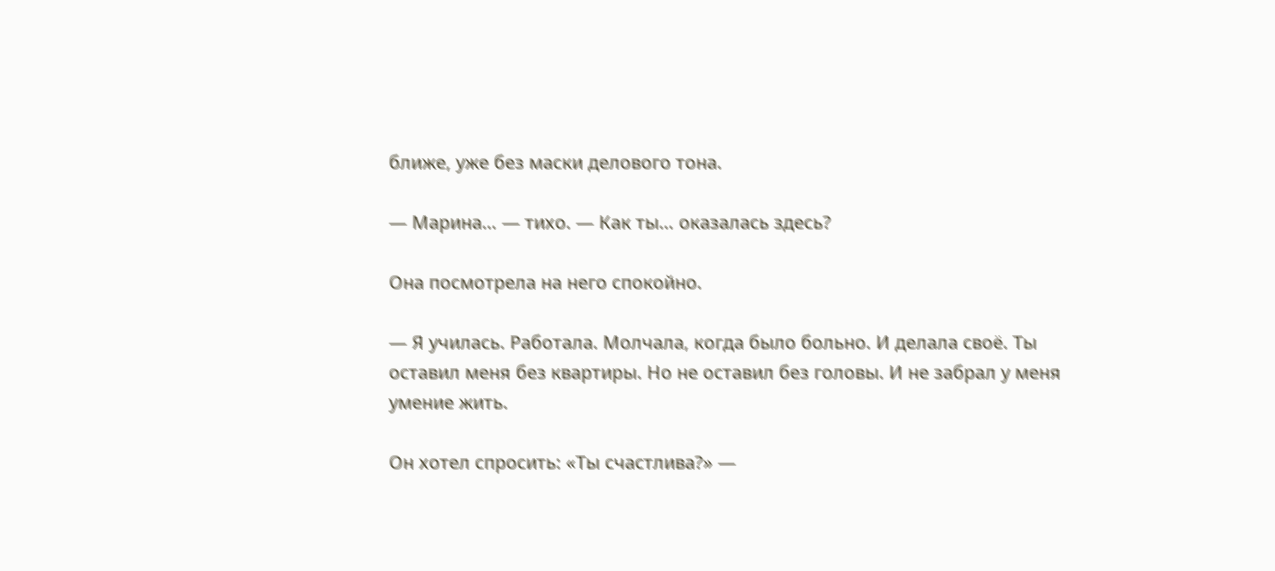ближе, уже без маски делового тона.

— Марина… — тихо. — Как ты… оказалась здесь?

Она посмотрела на него спокойно.

— Я училась. Работала. Молчала, когда было больно. И делала своё. Ты оставил меня без квартиры. Но не оставил без головы. И не забрал у меня умение жить.

Он хотел спросить: «Ты счастлива?» —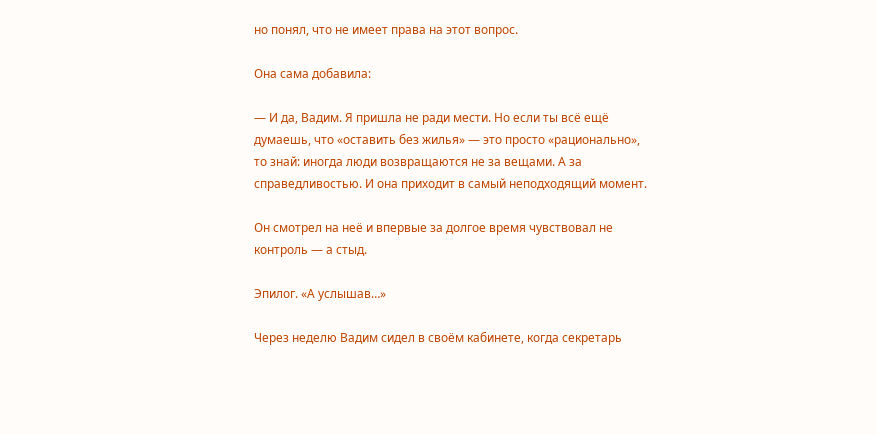но понял, что не имеет права на этот вопрос.

Она сама добавила:

— И да, Вадим. Я пришла не ради мести. Но если ты всё ещё думаешь, что «оставить без жилья» — это просто «рационально», то знай: иногда люди возвращаются не за вещами. А за справедливостью. И она приходит в самый неподходящий момент.

Он смотрел на неё и впервые за долгое время чувствовал не контроль — а стыд.

Эпилог. «А услышав…»

Через неделю Вадим сидел в своём кабинете, когда секретарь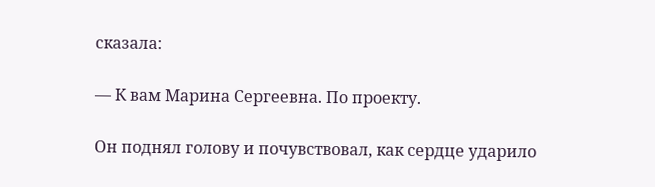сказала:

— К вам Марина Сергеевна. По проекту.

Он поднял голову и почувствовал, как сердце ударило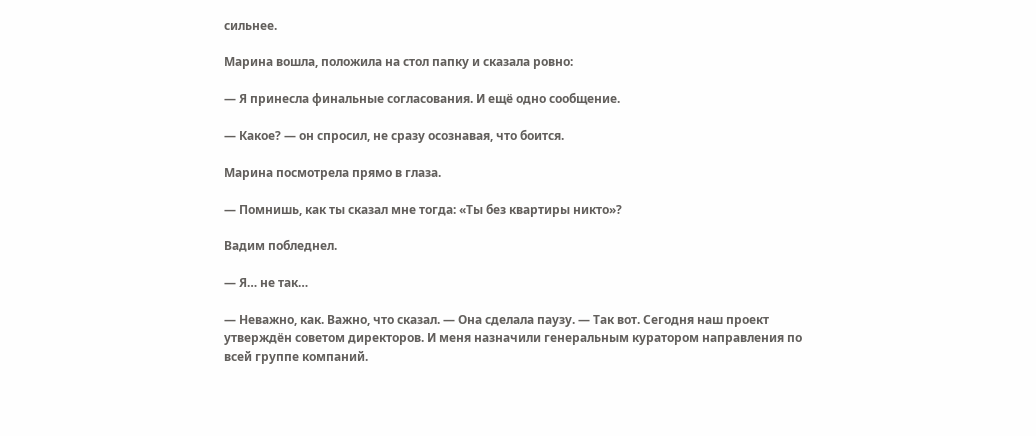сильнее.

Марина вошла, положила на стол папку и сказала ровно:

— Я принесла финальные согласования. И ещё одно сообщение.

— Какое? — он спросил, не сразу осознавая, что боится.

Марина посмотрела прямо в глаза.

— Помнишь, как ты сказал мне тогда: «Ты без квартиры никто»?

Вадим побледнел.

— Я… не так…

— Неважно, как. Важно, что сказал. — Она сделала паузу. — Так вот. Сегодня наш проект утверждён советом директоров. И меня назначили генеральным куратором направления по всей группе компаний.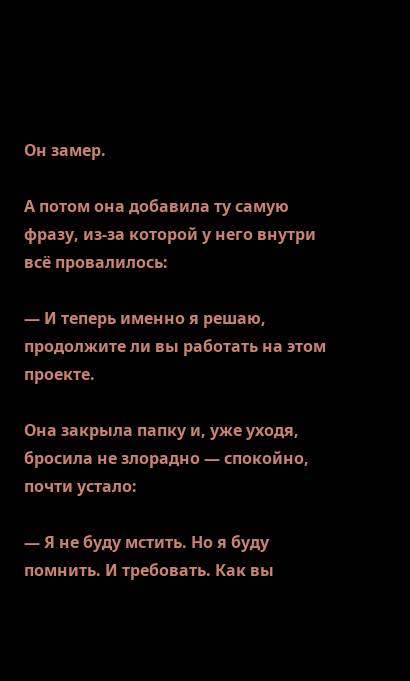Он замер.

А потом она добавила ту самую фразу, из-за которой у него внутри всё провалилось:

— И теперь именно я решаю, продолжите ли вы работать на этом проекте.

Она закрыла папку и, уже уходя, бросила не злорадно — спокойно, почти устало:

— Я не буду мстить. Но я буду помнить. И требовать. Как вы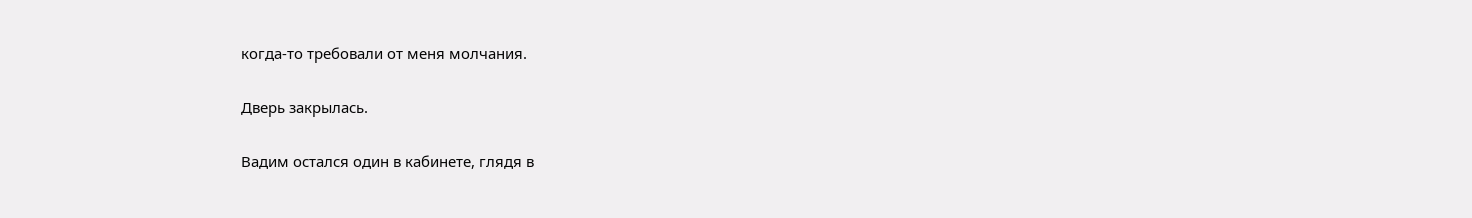когда-то требовали от меня молчания.

Дверь закрылась.

Вадим остался один в кабинете, глядя в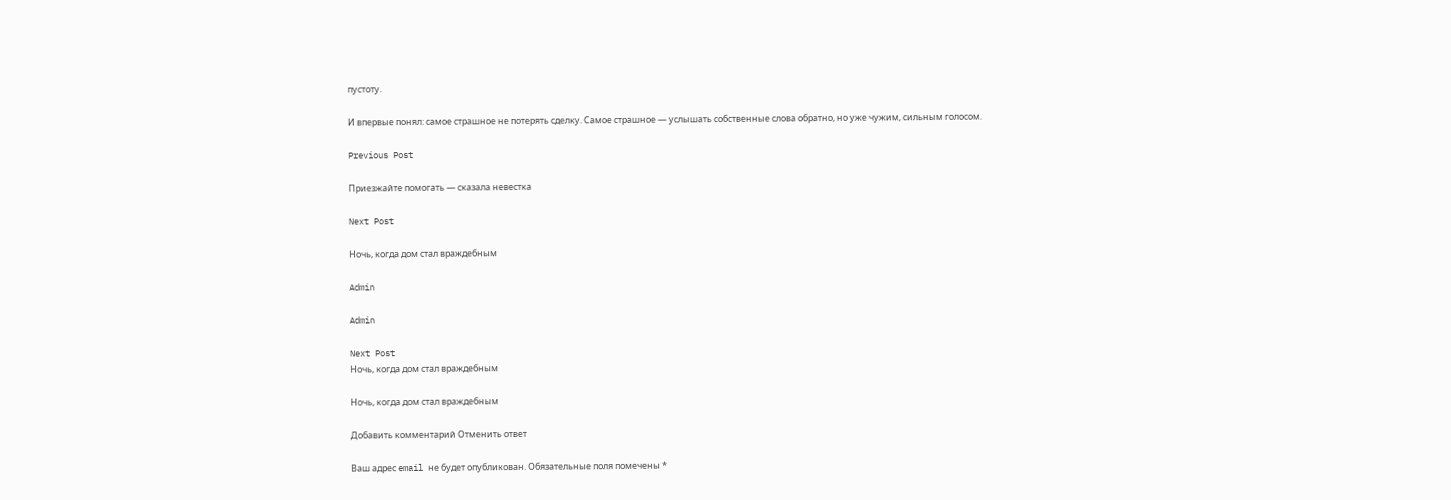пустоту.

И впервые понял: самое страшное не потерять сделку. Самое страшное — услышать собственные слова обратно, но уже чужим, сильным голосом.

Previous Post

Приезжайте помогать — сказала невестка

Next Post

Ночь, когда дом стал враждебным

Admin

Admin

Next Post
Ночь, когда дом стал враждебным

Ночь, когда дом стал враждебным

Добавить комментарий Отменить ответ

Ваш адрес email не будет опубликован. Обязательные поля помечены *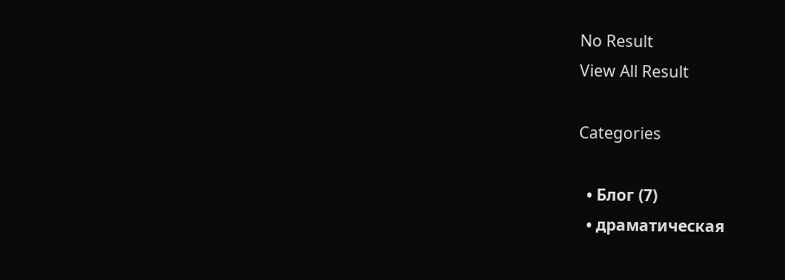No Result
View All Result

Categories

  • Блог (7)
  • драматическая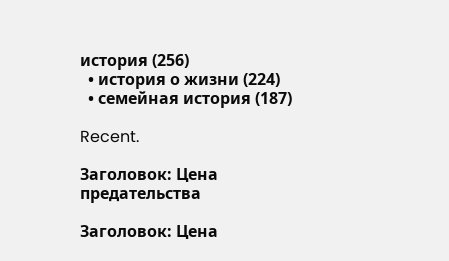история (256)
  • история о жизни (224)
  • семейная история (187)

Recent.

Заголовок: Цена предательства

Заголовок: Цена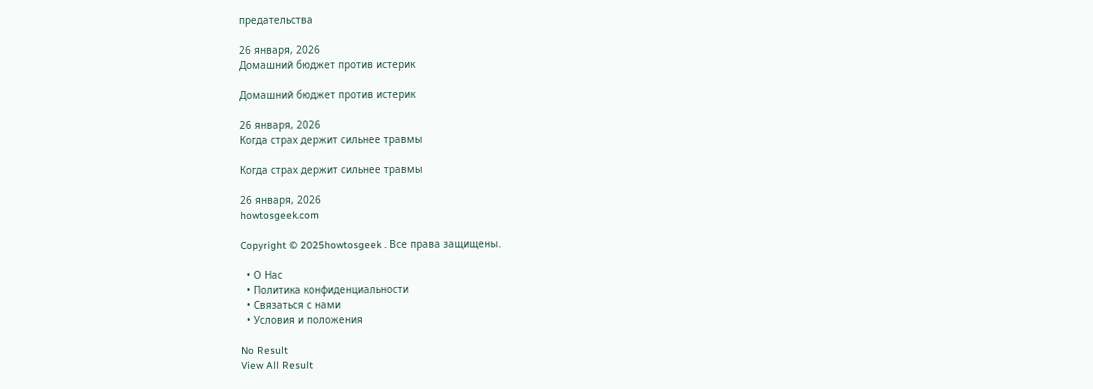предательства

26 января, 2026
Домашний бюджет против истерик

Домашний бюджет против истерик

26 января, 2026
Когда страх держит сильнее травмы

Когда страх держит сильнее травмы

26 января, 2026
howtosgeek.com

Copyright © 2025howtosgeek . Все права защищены.

  • О Нас
  • Политика конфиденциальности
  • Связаться с нами
  • Условия и положения

No Result
View All Result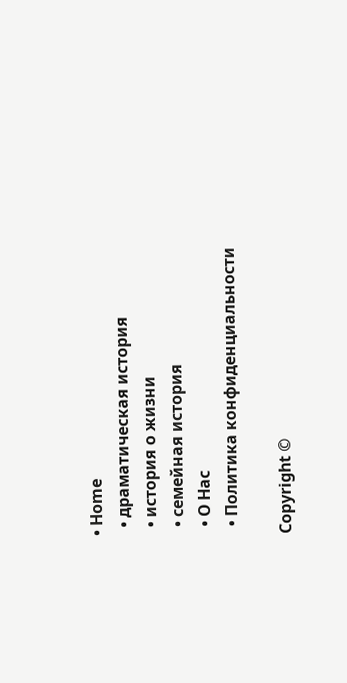• Home
  • драматическая история
  • история о жизни
  • семейная история
  • О Нас
  • Политика конфиденциальности

Copyright ©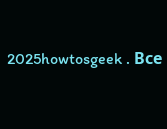2025howtosgeek . Все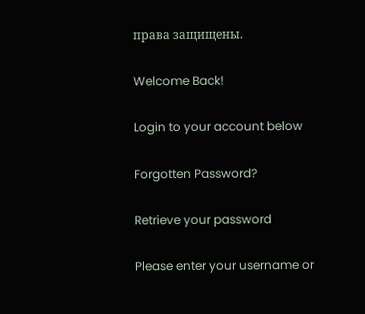права защищены.

Welcome Back!

Login to your account below

Forgotten Password?

Retrieve your password

Please enter your username or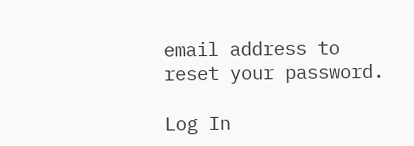email address to reset your password.

Log In